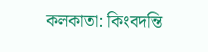কলকাতা: কিংবদন্তি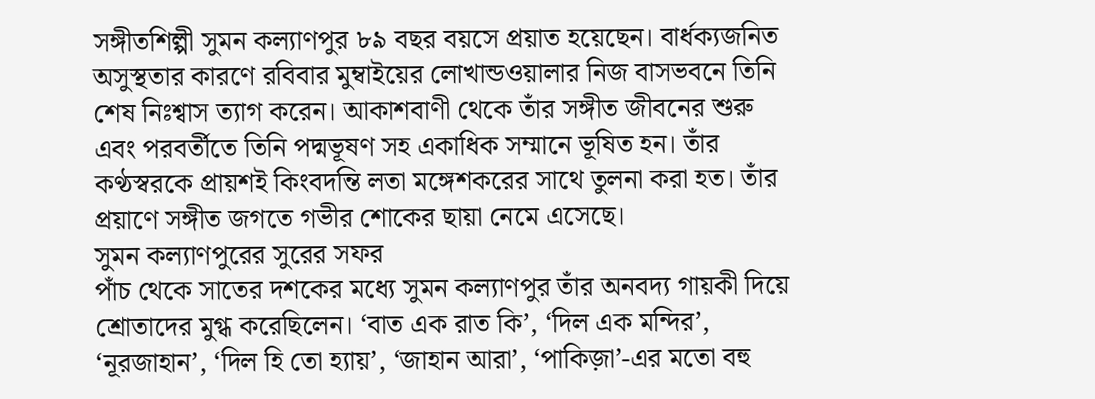সঙ্গীতশিল্পী সুমন কল্যাণপুর ৮৯ বছর বয়সে প্রয়াত হয়েছেন। বার্ধক্যজনিত অসুস্থতার কারণে রবিবার মুম্বাইয়ের লোখান্ডওয়ালার নিজ বাসভবনে তিনি শেষ নিঃশ্বাস ত্যাগ করেন। আকাশবাণী থেকে তাঁর সঙ্গীত জীবনের শুরু এবং পরবর্তীতে তিনি পদ্মভূষণ সহ একাধিক সম্মানে ভূষিত হন। তাঁর কণ্ঠস্বরকে প্রায়শই কিংবদন্তি লতা মঙ্গেশকরের সাথে তুলনা করা হত। তাঁর প্রয়াণে সঙ্গীত জগতে গভীর শোকের ছায়া নেমে এসেছে।
সুমন কল্যাণপুরের সুরের সফর
পাঁচ থেকে সাতের দশকের মধ্যে সুমন কল্যাণপুর তাঁর অনবদ্য গায়কী দিয়ে শ্রোতাদের মুগ্ধ করেছিলেন। ‘বাত এক রাত কি’, ‘দিল এক মন্দির’, ‘নূরজাহান’, ‘দিল হি তো হ্যায়’, ‘জাহান আরা’, ‘পাকিজ়া’-এর মতো বহু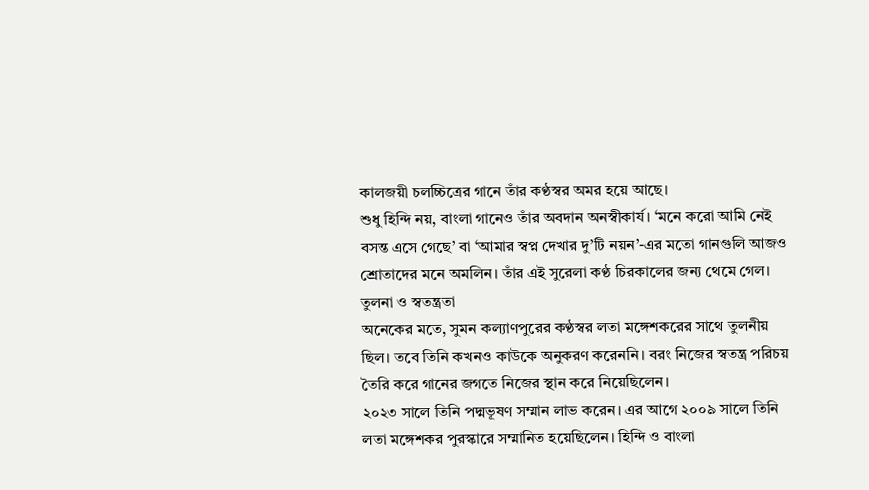কালজয়ী চলচ্চিত্রের গানে তাঁর কণ্ঠস্বর অমর হয়ে আছে।
শুধু হিন্দি নয়, বাংলা গানেও তাঁর অবদান অনস্বীকার্য। ‘মনে করো আমি নেই বসন্ত এসে গেছে’ বা ‘আমার স্বপ্ন দেখার দু’টি নয়ন’-এর মতো গানগুলি আজও শ্রোতাদের মনে অমলিন। তাঁর এই সুরেলা কণ্ঠ চিরকালের জন্য থেমে গেল।
তুলনা ও স্বতন্ত্রতা
অনেকের মতে, সুমন কল্যাণপুরের কণ্ঠস্বর লতা মঙ্গেশকরের সাথে তুলনীয় ছিল। তবে তিনি কখনও কাউকে অনুকরণ করেননি। বরং নিজের স্বতন্ত্র পরিচয় তৈরি করে গানের জগতে নিজের স্থান করে নিয়েছিলেন।
২০২৩ সালে তিনি পদ্মভূষণ সম্মান লাভ করেন। এর আগে ২০০৯ সালে তিনি লতা মঙ্গেশকর পুরস্কারে সম্মানিত হয়েছিলেন। হিন্দি ও বাংলা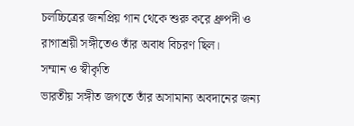চলচ্চিত্রের জনপ্রিয় গান থেকে শুরু করে ধ্রুপদী ও রাগাশ্রয়ী সঙ্গীতেও তাঁর অবাধ বিচরণ ছিল।
সম্মান ও স্বীকৃতি
ভারতীয় সঙ্গীত জগতে তাঁর অসামান্য অবদানের জন্য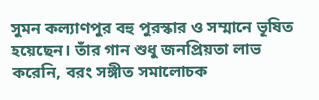সুমন কল্যাণপুর বহু পুরস্কার ও সম্মানে ভূষিত হয়েছেন। তাঁর গান শুধু জনপ্রিয়তা লাভ করেনি, বরং সঙ্গীত সমালোচক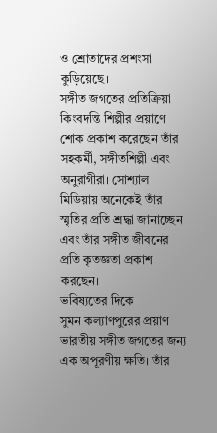ও শ্রোতাদের প্রশংসা কুড়িয়েছে।
সঙ্গীত জগতের প্রতিক্রিয়া
কিংবদন্তি শিল্পীর প্রয়াণে শোক প্রকাশ করেছেন তাঁর সহকর্মী, সঙ্গীতশিল্পী এবং অনুরাগীরা। সোশ্যাল মিডিয়ায় অনেকেই তাঁর স্মৃতির প্রতি শ্রদ্ধা জানাচ্ছেন এবং তাঁর সঙ্গীত জীবনের প্রতি কৃতজ্ঞতা প্রকাশ করছেন।
ভবিষ্যতের দিকে
সুমন কল্যাণপুরের প্রয়াণ ভারতীয় সঙ্গীত জগতের জন্য এক অপূরণীয় ক্ষতি। তাঁর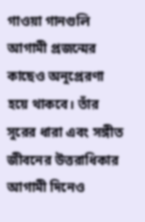গাওয়া গানগুলি আগামী প্রজন্মের কাছেও অনুপ্রেরণা হয়ে থাকবে। তাঁর সুরের ধারা এবং সঙ্গীত জীবনের উত্তরাধিকার আগামী দিনেও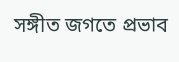সঙ্গীত জগতে প্রভাব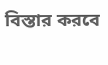বিস্তার করবে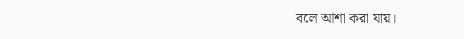বলে আশা করা যায়।